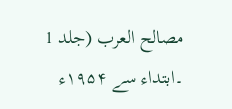مصالح العرب (جلد 1 ۔ابتداء سے ۱۹۵۴ء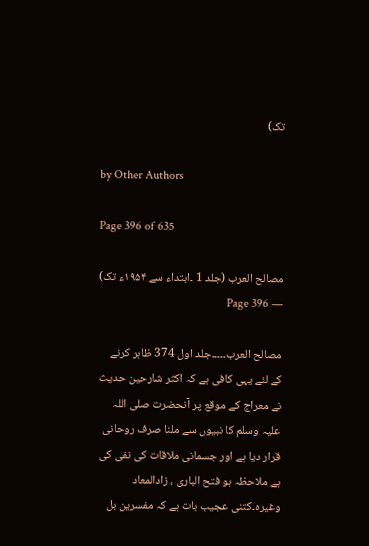تک)

by Other Authors

Page 396 of 635

مصالح العرب (جلد 1 ۔ابتداء سے ۱۹۵۴ء تک) — Page 396

مصالح العرب۔۔۔۔۔جلد اول 374 ظاہر کرنے کے لئے یہی کافی ہے کہ اکثر شارحین حدیث نے معراج کے موقع پر آنحضرت صلی اللہ علیہ وسلم کا نبیوں سے ملنا صرف روحانی قرار دیا ہے اور جسمانی ملاقات کی نفی کی ہے ملاحظہ ہو فتح الباری ، زادالمعاد وغیرہ۔کتنی عجیب بات ہے کہ مفسرین بل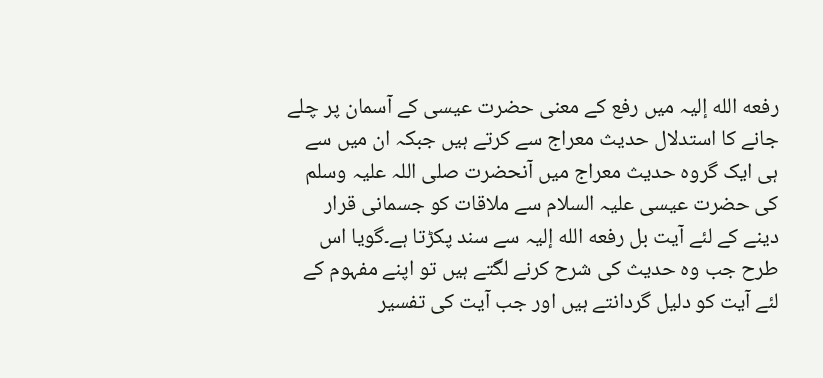رفعه الله إلیہ میں رفع کے معنی حضرت عیسی کے آسمان پر چلے جانے کا استدلال حدیث معراج سے کرتے ہیں جبکہ ان میں سے ہی ایک گروہ حدیث معراج میں آنحضرت صلی اللہ علیہ وسلم کی حضرت عیسی علیہ السلام سے ملاقات کو جسمانی قرار دینے کے لئے آیت بل رفعه الله إلیہ سے سند پکڑتا ہے۔گویا اس طرح جب وہ حدیث کی شرح کرنے لگتے ہیں تو اپنے مفہوم کے لئے آیت کو دلیل گردانتے ہیں اور جب آیت کی تفسیر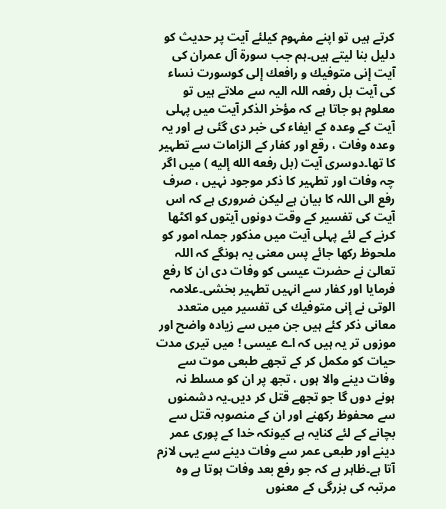کرتے ہیں تو اپنے مفہوم کیلئے آیت پر حدیث کو دلیل بنا لیتے ہیں۔ہم جب سورۃ آل عمران كى آيت إنى متوفيك و رافعك إلى كوسورت نساء كى آيت بل رفعہ اللہ الیہ سے ملاتے ہیں تو معلوم ہو جاتا ہے کہ مؤخر الذکر آیت میں پہلی آیت کے وعدہ کے ایفاء کی خبر دی گئی ہے اور یہ وعدہ وفات ، رقع اور کفار کے الزامات سے تطہیر کا تھا۔دوسری آیت (بل رفعه الله إليه ) میں اگر چہ وفات اور تطہیر کا ذکر موجود نہیں ، صرف رفع الی اللہ کا بیان ہے لیکن ضروری ہے کہ اس آیت کی تفسیر کے وقت دونوں آیتوں کو اکٹھا کرنے کے لئے پہلی آیت میں مذکور جملہ امور کو ملحوظ رکھا جائے پس معنی یہ ہونگے کہ اللہ تعالیٰ نے حضرت عیسی کو وفات دی ان کا رفع فرمایا اور کفار سے انہیں تطہیر بخشی۔علامہ الوتی نے إنى متوفيك كى تفسیر میں متعدد معانی ذکر کئے ہیں جن میں سے زیادہ واضح اور موزوں تر یہ ہیں کہ اے عیسی ! میں تیری مدت حیات کو مکمل کر کے تجھے طبعی موت سے وفات دینے والا ہوں ، تجھ پر ان کو مسلط نہ ہونے دوں گا جو تجھے قتل کر دیں۔یہ دشمنوں سے محفوظ رکھنے اور ان کے منصوبہ قتل سے بچانے کے لئے کنایہ ہے کیونکہ خدا کے پوری عمر دینے اور طبعی عمر سے وفات دینے سے یہی لازم آتا ہے۔ظاہر ہے کہ جو رفع بعد وفات ہوتا ہے وہ مرتبہ کی بزرگی کے معنوں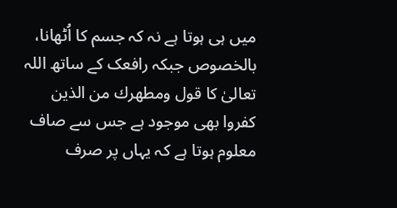میں ہی ہوتا ہے نہ کہ جسم کا اُٹھانا، بالخصوص جبکہ رافعک کے ساتھ اللہ تعالیٰ کا قول ومطهرك من الذين كفروا بھی موجود ہے جس سے صاف معلوم ہوتا ہے کہ یہاں پر صرف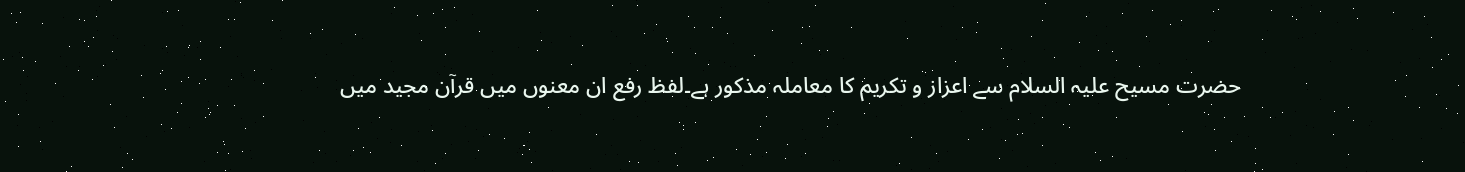حضرت مسیح علیہ السلام سے اعزاز و تکریم کا معاملہ مذکور ہے۔لفظ رفع ان معنوں میں قرآن مجید میں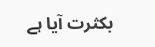بکثرت آیا ہے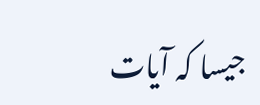جیسا کہ آیات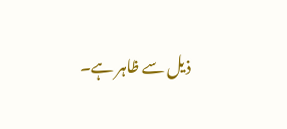ذیل سے ظاہر ہے۔